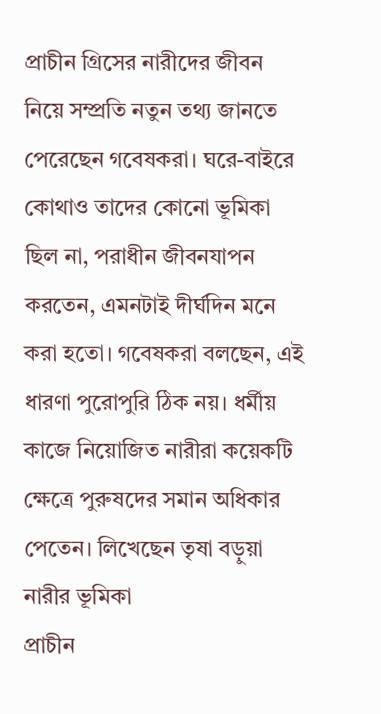প্রাচীন গ্রিসের নারীদের জীবন নিয়ে সম্প্রতি নতুন তথ্য জানতে পেরেছেন গবেষকরা। ঘরে-বাইরে কোথাও তাদের কোনো ভূমিকা ছিল না, পরাধীন জীবনযাপন করতেন, এমনটাই দীর্ঘদিন মনে করা হতো। গবেষকরা বলছেন, এই ধারণা পুরোপুরি ঠিক নয়। ধর্মীয় কাজে নিয়োজিত নারীরা কয়েকটি ক্ষেত্রে পুরুষদের সমান অধিকার পেতেন। লিখেছেন তৃষা বড়ুয়া
নারীর ভূমিকা
প্রাচীন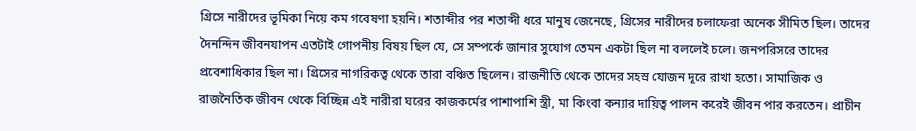গ্রিসে নারীদের ভূমিকা নিয়ে কম গবেষণা হয়নি। শতাব্দীর পর শতাব্দী ধরে মানুষ জেনেছে, গ্রিসের নারীদের চলাফেরা অনেক সীমিত ছিল। তাদের দৈনন্দিন জীবনযাপন এতটাই গোপনীয় বিষয় ছিল যে, সে সম্পর্কে জানার সুযোগ তেমন একটা ছিল না বললেই চলে। জনপরিসরে তাদের প্রবেশাধিকার ছিল না। গ্রিসের নাগরিকত্ব থেকে তারা বঞ্চিত ছিলেন। রাজনীতি থেকে তাদের সহস্র যোজন দূরে রাখা হতো। সামাজিক ও রাজনৈতিক জীবন থেকে বিচ্ছিন্ন এই নারীরা ঘরের কাজকর্মের পাশাপাশি স্ত্রী, মা কিংবা কন্যার দায়িত্ব পালন করেই জীবন পার করতেন। প্রাচীন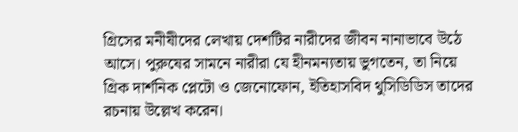গ্রিসের মনীষীদের লেখায় দেশটির নারীদের জীবন নানাভাবে উঠে আসে। পুরুষের সামনে নারীরা যে হীনমন্যতায় ভুগতেন, তা নিয়ে গ্রিক দার্শনিক প্লেটো ও জেনোফোন, ইতিহাসবিদ থুসিডিডিস তাদের রচনায় উল্লেখ করেন।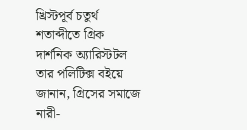খ্রিস্টপূর্ব চতুর্থ শতাব্দীতে গ্রিক দার্শনিক অ্যারিস্টটল তার পলিটিক্স বইয়ে জানান, গ্রিসের সমাজে নারী-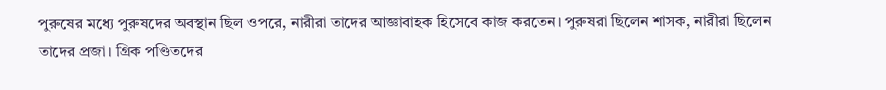পুরুষের মধ্যে পুরুষদের অবস্থান ছিল ওপরে, নারীরা তাদের আজ্ঞাবাহক হিসেবে কাজ করতেন। পুরুষরা ছিলেন শাসক, নারীরা ছিলেন তাদের প্রজা। গ্রিক পণ্ডিতদের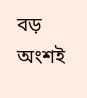বড় অংশই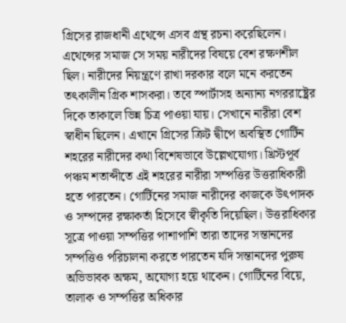গ্রিসের রাজধানী এথেন্সে এসব গ্রন্থ রচনা করেছিলেন। এথেন্সের সমাজ সে সময় নারীদের বিষয়ে বেশ রক্ষণশীল ছিল। নারীদের নিয়ন্ত্রণে রাখা দরকার বলে মনে করতেন তৎকালীন গ্রিক শাসকরা। তবে স্পার্টাসহ অন্যান্য নগররাষ্ট্রের দিকে তাকালে ভিন্ন চিত্র পাওয়া যায়। সেখানে নারীরা বেশ স্বাধীন ছিলেন। এখানে গ্রিসের ক্রিট দ্বীপে অবস্থিত গোর্টিন শহরের নারীদের কথা বিশেষভাবে উল্লেখযোগ্য। খ্রিস্টপূর্ব পঞ্চম শতাব্দীতে এই শহরের নারীরা সম্পত্তির উত্তরাধিকারী হতে পারতেন। গোর্টিনের সমাজ নারীদের কাজকে উৎপাদক ও সম্পদের রক্ষাকর্তা হিসেবে স্বীকৃতি দিয়েছিল। উত্তরাধিকার সূত্রে পাওয়া সম্পত্তির পাশাপাশি তারা তাদের সন্তানদের সম্পত্তিও পরিচালনা করতে পারতেন যদি সন্তানদের পুরুষ অভিভাবক অক্ষম, অযোগ্য হয়ে থাকেন। গোর্টিনের বিয়ে, তালাক ও সম্পত্তির অধিকার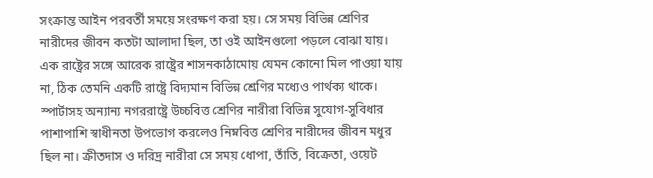সংক্রান্ত আইন পরবর্তী সময়ে সংরক্ষণ করা হয়। সে সময় বিভিন্ন শ্রেণির নারীদের জীবন কতটা আলাদা ছিল, তা ওই আইনগুলো পড়লে বোঝা যায়। এক রাষ্ট্রের সঙ্গে আরেক রাষ্ট্রের শাসনকাঠামোয় যেমন কোনো মিল পাওয়া যায় না, ঠিক তেমনি একটি রাষ্ট্রে বিদ্যমান বিভিন্ন শ্রেণির মধ্যেও পার্থক্য থাকে। স্পার্টাসহ অন্যান্য নগররাষ্ট্রে উচ্চবিত্ত শ্রেণির নারীরা বিভিন্ন সুযোগ-সুবিধার পাশাপাশি স্বাধীনতা উপভোগ করলেও নিম্নবিত্ত শ্রেণির নারীদের জীবন মধুর ছিল না। ক্রীতদাস ও দরিদ্র নারীরা সে সময় ধোপা, তাঁতি, বিক্রেতা, ওয়েট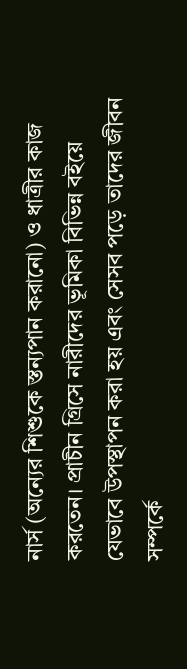নার্স (অন্যের শিশুকে স্তন্যপান করানো) ও ধাত্রীর কাজ করতেন। প্রাচীন গ্রিসে নারীদের ভূমিকা বিভিন্ন বইয়ে যেভাবে উপস্থাপন করা হয় এবং সেসব পড়ে তাদের জীবন সম্পর্কে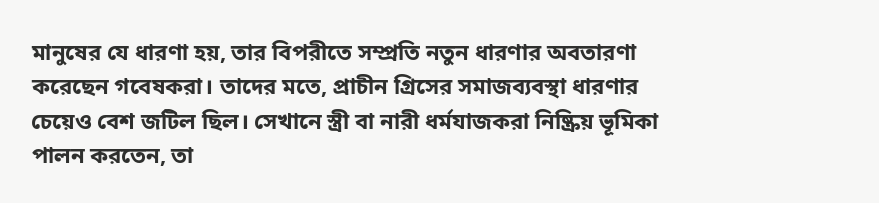মানুষের যে ধারণা হয়, তার বিপরীতে সম্প্রতি নতুন ধারণার অবতারণা করেছেন গবেষকরা। তাদের মতে, প্রাচীন গ্রিসের সমাজব্যবস্থা ধারণার চেয়েও বেশ জটিল ছিল। সেখানে স্ত্রী বা নারী ধর্মযাজকরা নিষ্ক্রিয় ভূমিকা পালন করতেন, তা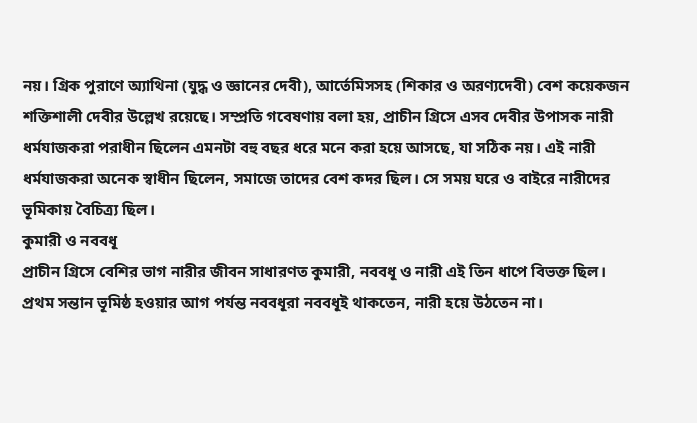নয়। গ্রিক পুরাণে অ্যাথিনা (যুদ্ধ ও জ্ঞানের দেবী), আর্তেমিসসহ (শিকার ও অরণ্যদেবী) বেশ কয়েকজন শক্তিশালী দেবীর উল্লেখ রয়েছে। সম্প্রতি গবেষণায় বলা হয়, প্রাচীন গ্রিসে এসব দেবীর উপাসক নারী ধর্মযাজকরা পরাধীন ছিলেন এমনটা বহু বছর ধরে মনে করা হয়ে আসছে, যা সঠিক নয়। এই নারী ধর্মযাজকরা অনেক স্বাধীন ছিলেন, সমাজে তাদের বেশ কদর ছিল। সে সময় ঘরে ও বাইরে নারীদের ভূমিকায় বৈচিত্র্য ছিল।
কুমারী ও নববধূ
প্রাচীন গ্রিসে বেশির ভাগ নারীর জীবন সাধারণত কুমারী, নববধূ ও নারী এই তিন ধাপে বিভক্ত ছিল। প্রথম সন্তান ভূমিষ্ঠ হওয়ার আগ পর্যন্ত নববধূরা নববধূই থাকতেন, নারী হয়ে উঠতেন না।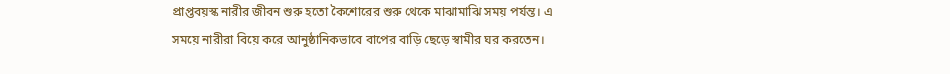প্রাপ্তবয়স্ক নারীর জীবন শুরু হতো কৈশোরের শুরু থেকে মাঝামাঝি সময় পর্যন্ত। এ সময়ে নারীরা বিয়ে করে আনুষ্ঠানিকভাবে বাপের বাড়ি ছেড়ে স্বামীর ঘর করতেন।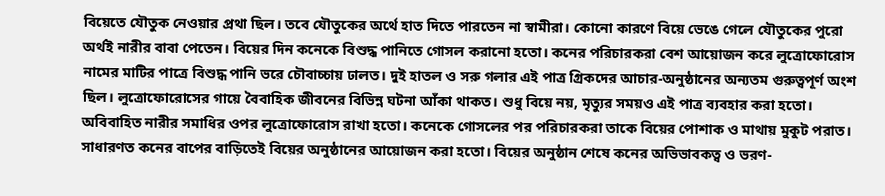বিয়েতে যৌতুক নেওয়ার প্রথা ছিল। তবে যৌতুকের অর্থে হাত দিতে পারতেন না স্বামীরা। কোনো কারণে বিয়ে ভেঙে গেলে যৌতুকের পুরো অর্থই নারীর বাবা পেতেন। বিয়ের দিন কনেকে বিশুদ্ধ পানিতে গোসল করানো হতো। কনের পরিচারকরা বেশ আয়োজন করে লুত্রোফোরোস নামের মাটির পাত্রে বিশুদ্ধ পানি ভরে চৌবাচ্চায় ঢালত। দুই হাতল ও সরু গলার এই পাত্র গ্রিকদের আচার-অনুষ্ঠানের অন্যতম গুরুত্বপূর্ণ অংশ ছিল। লুত্রোফোরোসের গায়ে বৈবাহিক জীবনের বিভিন্ন ঘটনা আঁকা থাকত। শুধু বিয়ে নয়, মৃত্যুর সময়ও এই পাত্র ব্যবহার করা হতো। অবিবাহিত নারীর সমাধির ওপর লুত্রোফোরোস রাখা হতো। কনেকে গোসলের পর পরিচারকরা তাকে বিয়ের পোশাক ও মাথায় মুকুট পরাত। সাধারণত কনের বাপের বাড়িতেই বিয়ের অনুষ্ঠানের আয়োজন করা হতো। বিয়ের অনুষ্ঠান শেষে কনের অভিভাবকত্ব ও ভরণ-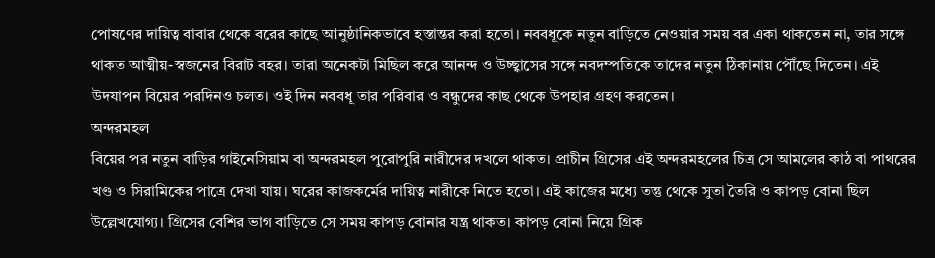পোষণের দায়িত্ব বাবার থেকে বরের কাছে আনুষ্ঠানিকভাবে হস্তান্তর করা হতো। নববধূকে নতুন বাড়িতে নেওয়ার সময় বর একা থাকতেন না, তার সঙ্গে থাকত আত্মীয়-স্বজনের বিরাট বহর। তারা অনেকটা মিছিল করে আনন্দ ও উচ্ছ্বাসের সঙ্গে নবদম্পতিকে তাদের নতুন ঠিকানায় পৌঁছে দিতেন। এই উদযাপন বিয়ের পরদিনও চলত। ওই দিন নববধূ তার পরিবার ও বন্ধুদের কাছ থেকে উপহার গ্রহণ করতেন।
অন্দরমহল
বিয়ের পর নতুন বাড়ির গাইনেসিয়াম বা অন্দরমহল পুরোপুরি নারীদের দখলে থাকত। প্রাচীন গ্রিসের এই অন্দরমহলের চিত্র সে আমলের কাঠ বা পাথরের খণ্ড ও সিরামিকের পাত্রে দেখা যায়। ঘরের কাজকর্মের দায়িত্ব নারীকে নিতে হতো। এই কাজের মধ্যে তন্তু থেকে সুতা তৈরি ও কাপড় বোনা ছিল উল্লেখযোগ্য। গ্রিসের বেশির ভাগ বাড়িতে সে সময় কাপড় বোনার যন্ত্র থাকত। কাপড় বোনা নিয়ে গ্রিক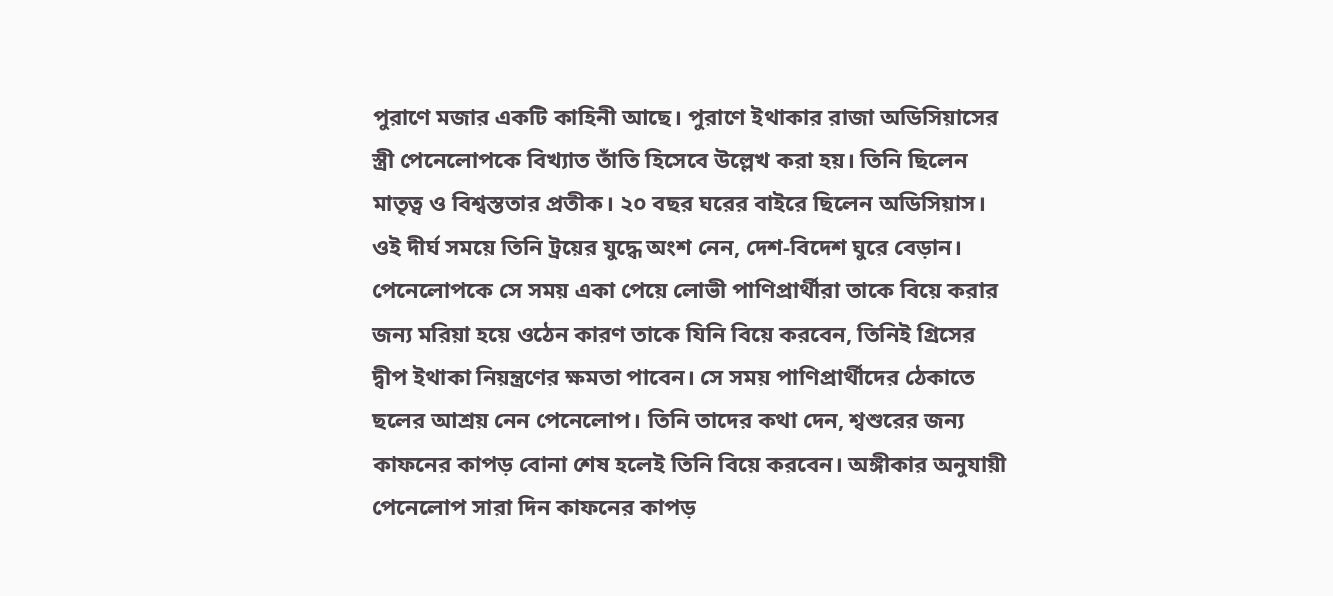পুরাণে মজার একটি কাহিনী আছে। পুরাণে ইথাকার রাজা অডিসিয়াসের স্ত্রী পেনেলোপকে বিখ্যাত তাঁতি হিসেবে উল্লেখ করা হয়। তিনি ছিলেন মাতৃত্ব ও বিশ্বস্ততার প্রতীক। ২০ বছর ঘরের বাইরে ছিলেন অডিসিয়াস। ওই দীর্ঘ সময়ে তিনি ট্রয়ের যুদ্ধে অংশ নেন, দেশ-বিদেশ ঘুরে বেড়ান। পেনেলোপকে সে সময় একা পেয়ে লোভী পাণিপ্রার্থীরা তাকে বিয়ে করার জন্য মরিয়া হয়ে ওঠেন কারণ তাকে যিনি বিয়ে করবেন, তিনিই গ্রিসের দ্বীপ ইথাকা নিয়ন্ত্রণের ক্ষমতা পাবেন। সে সময় পাণিপ্রার্থীদের ঠেকাতে ছলের আশ্রয় নেন পেনেলোপ। তিনি তাদের কথা দেন, শ্বশুরের জন্য কাফনের কাপড় বোনা শেষ হলেই তিনি বিয়ে করবেন। অঙ্গীকার অনুযায়ী পেনেলোপ সারা দিন কাফনের কাপড়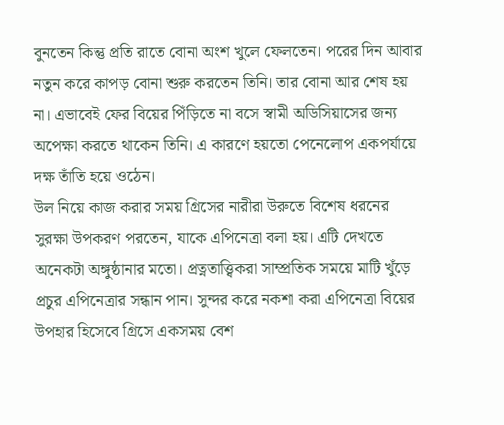বুনতেন কিন্তু প্রতি রাতে বোনা অংশ খুলে ফেলতেন। পরের দিন আবার নতুন করে কাপড় বোনা শুরু করতেন তিনি। তার বোনা আর শেষ হয় না। এভাবেই ফের বিয়ের পিঁড়িতে না বসে স্বামী অডিসিয়াসের জন্য অপেক্ষা করতে থাকেন তিনি। এ কারণে হয়তো পেনেলোপ একপর্যায়ে দক্ষ তাঁতি হয়ে ওঠেন।
উল নিয়ে কাজ করার সময় গ্রিসের নারীরা উরুতে বিশেষ ধরনের সুরক্ষা উপকরণ পরতেন, যাকে এপিনেত্রা বলা হয়। এটি দেখতে অনেকটা অঙ্গুষ্ঠানার মতো। প্রত্নতাত্ত্বিকরা সাম্প্রতিক সময়ে মাটি খুঁড়ে প্রচুর এপিনেত্রার সন্ধান পান। সুন্দর করে নকশা করা এপিনেত্রা বিয়ের উপহার হিসেবে গ্রিসে একসময় বেশ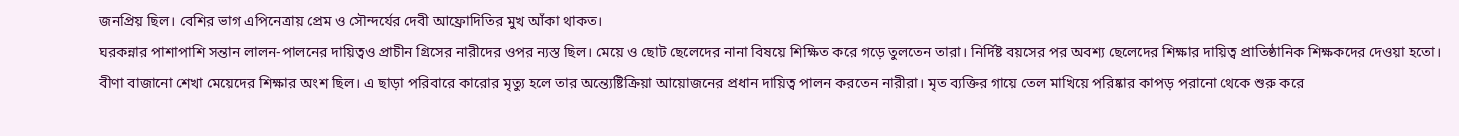জনপ্রিয় ছিল। বেশির ভাগ এপিনেত্রায় প্রেম ও সৌন্দর্যের দেবী আফ্রোদিতির মুখ আঁকা থাকত।
ঘরকন্নার পাশাপাশি সন্তান লালন-পালনের দায়িত্বও প্রাচীন গ্রিসের নারীদের ওপর ন্যস্ত ছিল। মেয়ে ও ছোট ছেলেদের নানা বিষয়ে শিক্ষিত করে গড়ে তুলতেন তারা। নির্দিষ্ট বয়সের পর অবশ্য ছেলেদের শিক্ষার দায়িত্ব প্রাতিষ্ঠানিক শিক্ষকদের দেওয়া হতো। বীণা বাজানো শেখা মেয়েদের শিক্ষার অংশ ছিল। এ ছাড়া পরিবারে কারোর মৃত্যু হলে তার অন্ত্যেষ্টিক্রিয়া আয়োজনের প্রধান দায়িত্ব পালন করতেন নারীরা। মৃত ব্যক্তির গায়ে তেল মাখিয়ে পরিষ্কার কাপড় পরানো থেকে শুরু করে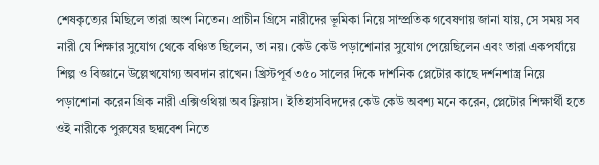শেষকৃত্যের মিছিলে তারা অংশ নিতেন। প্রাচীন গ্রিসে নারীদের ভূমিকা নিয়ে সাম্প্রতিক গবেষণায় জানা যায়, সে সময় সব নারী যে শিক্ষার সুযোগ থেকে বঞ্চিত ছিলেন, তা নয়। কেউ কেউ পড়াশোনার সুযোগ পেয়েছিলেন এবং তারা একপর্যায়ে শিল্প ও বিজ্ঞানে উল্লেখযোগ্য অবদান রাখেন। খ্রিস্টপূর্ব ৩৫০ সালের দিকে দার্শনিক প্লেটোর কাছে দর্শনশাস্ত্র নিয়ে পড়াশোনা করেন গ্রিক নারী এক্সিওথিয়া অব ফ্লিয়াস। ইতিহাসবিদদের কেউ কেউ অবশ্য মনে করেন, প্লেটোর শিক্ষার্থী হতে ওই নারীকে পুরুষের ছদ্মবেশ নিতে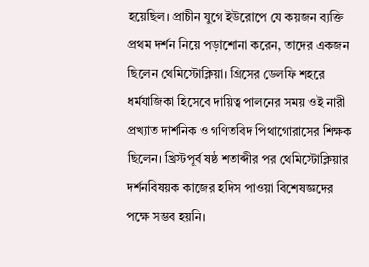হয়েছিল। প্রাচীন যুগে ইউরোপে যে কয়জন ব্যক্তি প্রথম দর্শন নিয়ে পড়াশোনা করেন, তাদের একজন ছিলেন থেমিস্টোক্লিয়া। গ্রিসের ডেলফি শহরে ধর্মযাজিকা হিসেবে দায়িত্ব পালনের সময় ওই নারী প্রখ্যাত দার্শনিক ও গণিতবিদ পিথাগোরাসের শিক্ষক ছিলেন। খ্রিস্টপূর্ব ষষ্ঠ শতাব্দীর পর থেমিস্টোক্লিয়ার দর্শনবিষয়ক কাজের হদিস পাওয়া বিশেষজ্ঞদের পক্ষে সম্ভব হয়নি।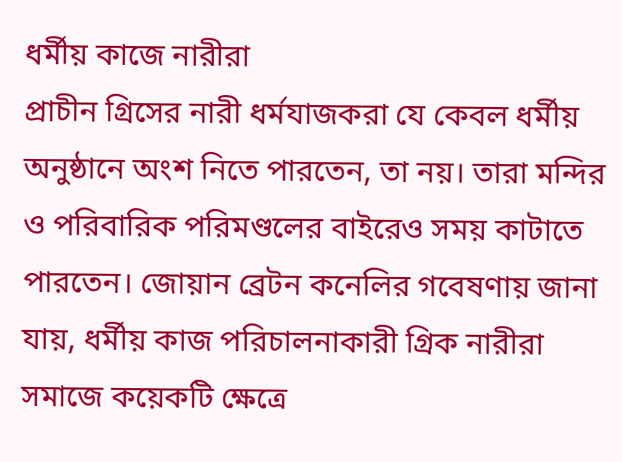ধর্মীয় কাজে নারীরা
প্রাচীন গ্রিসের নারী ধর্মযাজকরা যে কেবল ধর্মীয় অনুষ্ঠানে অংশ নিতে পারতেন, তা নয়। তারা মন্দির ও পরিবারিক পরিমণ্ডলের বাইরেও সময় কাটাতে পারতেন। জোয়ান ব্রেটন কনেলির গবেষণায় জানা যায়, ধর্মীয় কাজ পরিচালনাকারী গ্রিক নারীরা সমাজে কয়েকটি ক্ষেত্রে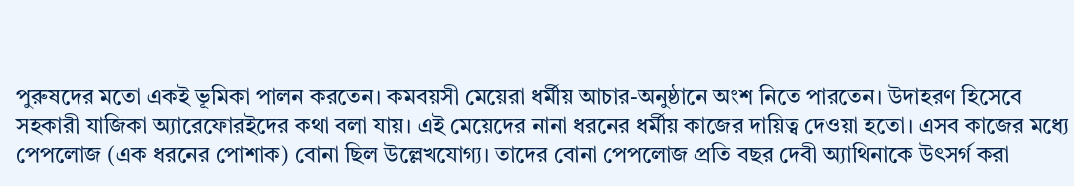পুরুষদের মতো একই ভূমিকা পালন করতেন। কমবয়সী মেয়েরা ধর্মীয় আচার-অনুষ্ঠানে অংশ নিতে পারতেন। উদাহরণ হিসেবে সহকারী যাজিকা অ্যারেফোরইদের কথা বলা যায়। এই মেয়েদের নানা ধরনের ধর্মীয় কাজের দায়িত্ব দেওয়া হতো। এসব কাজের মধ্যে পেপলোজ (এক ধরনের পোশাক) বোনা ছিল উল্লেখযোগ্য। তাদের বোনা পেপলোজ প্রতি বছর দেবী অ্যাথিনাকে উৎসর্গ করা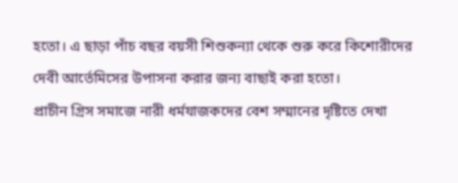হতো। এ ছাড়া পাঁচ বছর বয়সী শিশুকন্যা থেকে শুরু করে কিশোরীদের দেবী আর্তেমিসের উপাসনা করার জন্য বাছাই করা হতো।
প্রাচীন গ্রিস সমাজে নারী ধর্মযাজকদের বেশ সম্মানের দৃষ্টিতে দেখা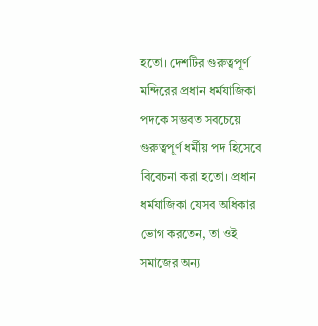হতো। দেশটির গুরুত্বপূর্ণ মন্দিরের প্রধান ধর্মযাজিকা পদকে সম্ভবত সবচেয়ে গুরুত্বপূর্ণ ধর্মীয় পদ হিসেবে বিবেচনা করা হতো। প্রধান ধর্মযাজিকা যেসব অধিকার ভোগ করতেন, তা ওই সমাজের অন্য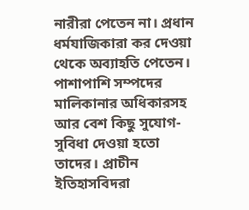নারীরা পেতেন না। প্রধান ধর্মযাজিকারা কর দেওয়া থেকে অব্যাহতি পেতেন। পাশাপাশি সম্পদের মালিকানার অধিকারসহ আর বেশ কিছু সুযোগ-সুবিধা দেওয়া হতো তাদের। প্রাচীন ইতিহাসবিদরা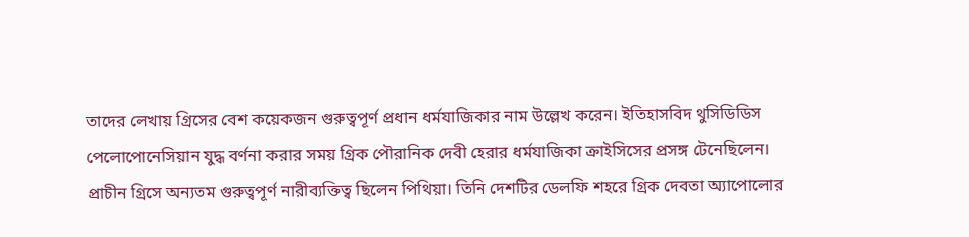তাদের লেখায় গ্রিসের বেশ কয়েকজন গুরুত্বপূর্ণ প্রধান ধর্মযাজিকার নাম উল্লেখ করেন। ইতিহাসবিদ থুসিডিডিস পেলোপোনেসিয়ান যুদ্ধ বর্ণনা করার সময় গ্রিক পৌরানিক দেবী হেরার ধর্মযাজিকা ক্রাইসিসের প্রসঙ্গ টেনেছিলেন। প্রাচীন গ্রিসে অন্যতম গুরুত্বপূর্ণ নারীব্যক্তিত্ব ছিলেন পিথিয়া। তিনি দেশটির ডেলফি শহরে গ্রিক দেবতা অ্যাপোলোর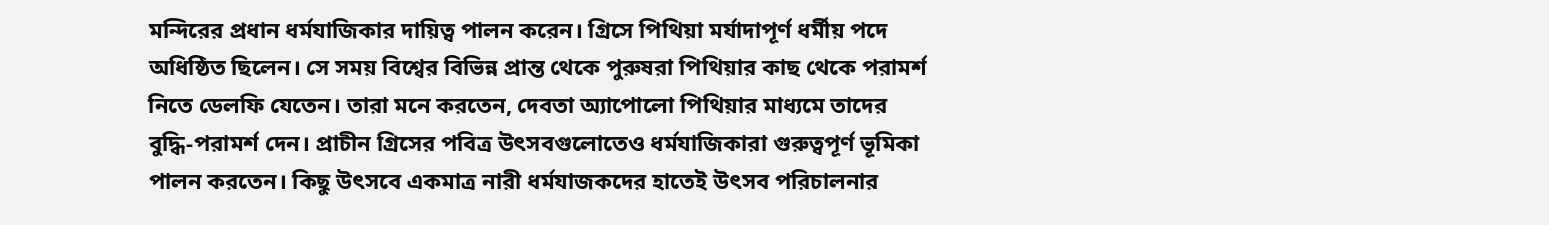মন্দিরের প্রধান ধর্মযাজিকার দায়িত্ব পালন করেন। গ্রিসে পিথিয়া মর্যাদাপূর্ণ ধর্মীয় পদে অধিষ্ঠিত ছিলেন। সে সময় বিশ্বের বিভিন্ন প্রান্ত থেকে পুরুষরা পিথিয়ার কাছ থেকে পরামর্শ নিতে ডেলফি যেতেন। তারা মনে করতেন, দেবতা অ্যাপোলো পিথিয়ার মাধ্যমে তাদের বুদ্ধি-পরামর্শ দেন। প্রাচীন গ্রিসের পবিত্র উৎসবগুলোতেও ধর্মযাজিকারা গুরুত্বপূর্ণ ভূমিকা পালন করতেন। কিছু উৎসবে একমাত্র নারী ধর্মযাজকদের হাতেই উৎসব পরিচালনার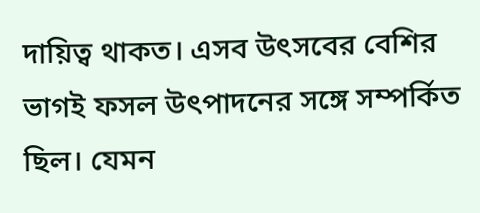দায়িত্ব থাকত। এসব উৎসবের বেশির ভাগই ফসল উৎপাদনের সঙ্গে সম্পর্কিত ছিল। যেমন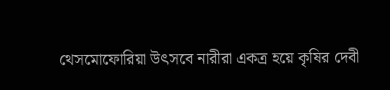থেসমোফোরিয়া উৎসবে নারীরা একত্র হয়ে কৃষির দেবী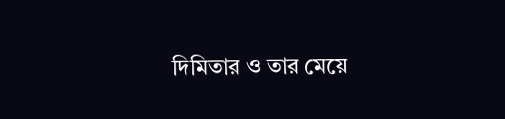দিমিতার ও তার মেয়ে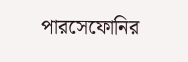পারসেফোনির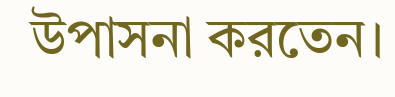উপাসনা করতেন।